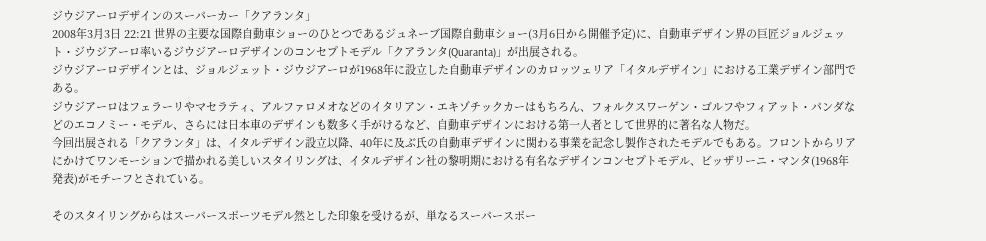ジウジアーロデザインのスーパーカー「クアランタ」
2008年3月3日 22:21 世界の主要な国際自動車ショーのひとつであるジュネーブ国際自動車ショー(3月6日から開催予定)に、自動車デザイン界の巨匠ジョルジェット・ジウジアーロ率いるジウジアーロデザインのコンセプトモデル「クアランタ(Quaranta)」が出展される。
ジウジアーロデザインとは、ジョルジェット・ジウジアーロが1968年に設立した自動車デザインのカロッツェリア「イタルデザイン」における工業デザイン部門である。
ジウジアーロはフェラーリやマセラティ、アルファロメオなどのイタリアン・エキゾチックカーはもちろん、フォルクスワーゲン・ゴルフやフィアット・パンダなどのエコノミー・モデル、さらには日本車のデザインも数多く手がけるなど、自動車デザインにおける第一人者として世界的に著名な人物だ。
今回出展される「クアランタ」は、イタルデザイン設立以降、40年に及ぶ氏の自動車デザインに関わる事業を記念し製作されたモデルでもある。フロントからリアにかけてワンモーションで描かれる美しいスタイリングは、イタルデザイン社の黎明期における有名なデザインコンセプトモデル、ビッザリーニ・マンタ(1968年発表)がモチーフとされている。

そのスタイリングからはスーパースポーツモデル然とした印象を受けるが、単なるスーパースポー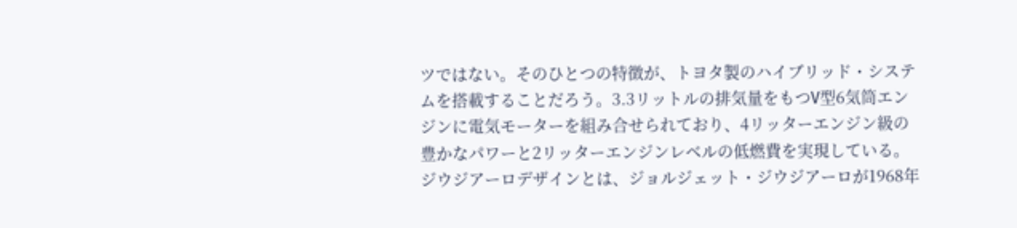ツではない。そのひとつの特徴が、トヨタ製のハイブリッド・システムを搭載することだろう。3.3リットルの排気量をもつV型6気筒エンジンに電気モーターを組み合せられており、4リッターエンジン級の豊かなパワーと2リッターエンジンレベルの低燃費を実現している。
ジウジアーロデザインとは、ジョルジェット・ジウジアーロが1968年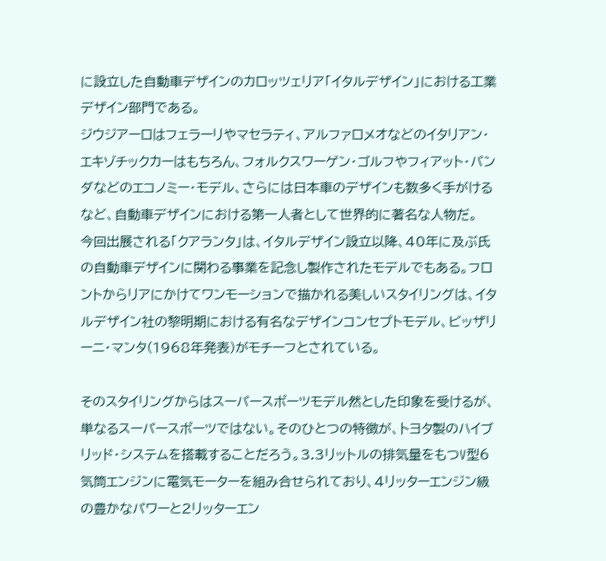に設立した自動車デザインのカロッツェリア「イタルデザイン」における工業デザイン部門である。
ジウジアーロはフェラーリやマセラティ、アルファロメオなどのイタリアン・エキゾチックカーはもちろん、フォルクスワーゲン・ゴルフやフィアット・パンダなどのエコノミー・モデル、さらには日本車のデザインも数多く手がけるなど、自動車デザインにおける第一人者として世界的に著名な人物だ。
今回出展される「クアランタ」は、イタルデザイン設立以降、40年に及ぶ氏の自動車デザインに関わる事業を記念し製作されたモデルでもある。フロントからリアにかけてワンモーションで描かれる美しいスタイリングは、イタルデザイン社の黎明期における有名なデザインコンセプトモデル、ビッザリーニ・マンタ(1968年発表)がモチーフとされている。

そのスタイリングからはスーパースポーツモデル然とした印象を受けるが、単なるスーパースポーツではない。そのひとつの特徴が、トヨタ製のハイブリッド・システムを搭載することだろう。3.3リットルの排気量をもつV型6気筒エンジンに電気モーターを組み合せられており、4リッターエンジン級の豊かなパワーと2リッターエン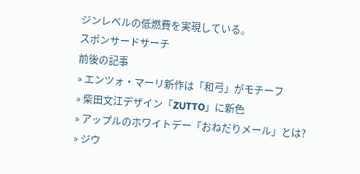ジンレベルの低燃費を実現している。
スポンサードサーチ
前後の記事
» エンツォ・マーリ新作は「和弓」がモチーフ
» 柴田文江デザイン「ZUTTO」に新色
» アップルのホワイトデー「おねだりメール」とは?
» ジウ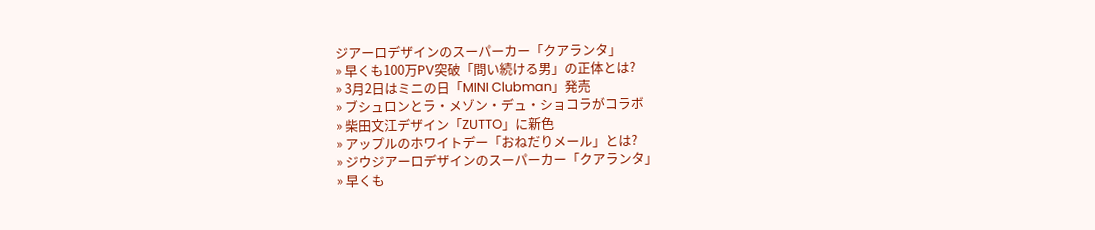ジアーロデザインのスーパーカー「クアランタ」
» 早くも100万PV突破「問い続ける男」の正体とは?
» 3月2日はミニの日「MINI Clubman」発売
» ブシュロンとラ・メゾン・デュ・ショコラがコラボ
» 柴田文江デザイン「ZUTTO」に新色
» アップルのホワイトデー「おねだりメール」とは?
» ジウジアーロデザインのスーパーカー「クアランタ」
» 早くも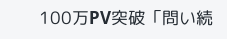100万PV突破「問い続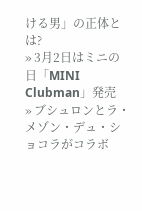ける男」の正体とは?
» 3月2日はミニの日「MINI Clubman」発売
» ブシュロンとラ・メゾン・デュ・ショコラがコラボ